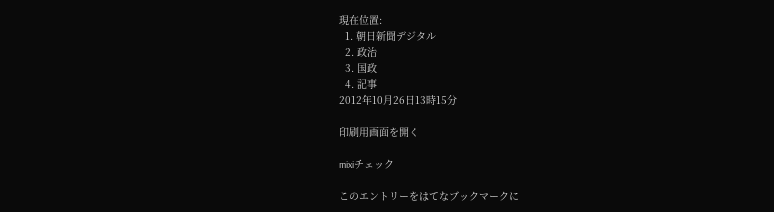現在位置:
  1. 朝日新聞デジタル
  2. 政治
  3. 国政
  4. 記事
2012年10月26日13時15分

印刷用画面を開く

mixiチェック

このエントリーをはてなブックマークに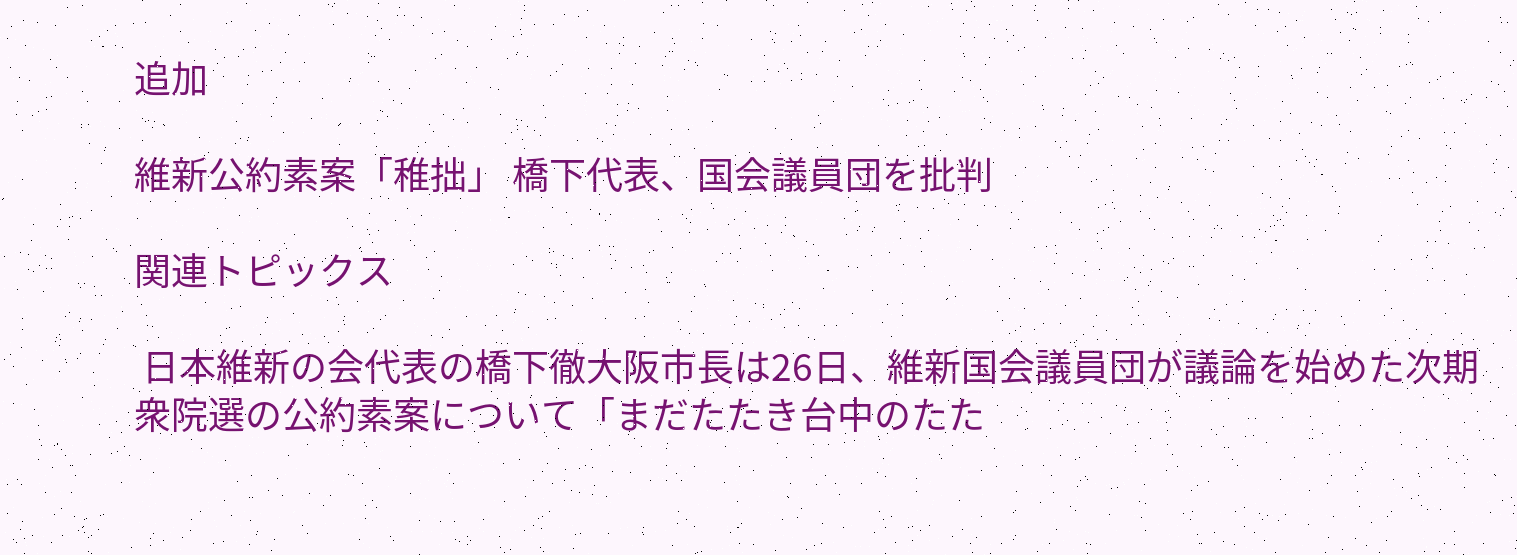追加

維新公約素案「稚拙」 橋下代表、国会議員団を批判

関連トピックス

 日本維新の会代表の橋下徹大阪市長は26日、維新国会議員団が議論を始めた次期衆院選の公約素案について「まだたたき台中のたた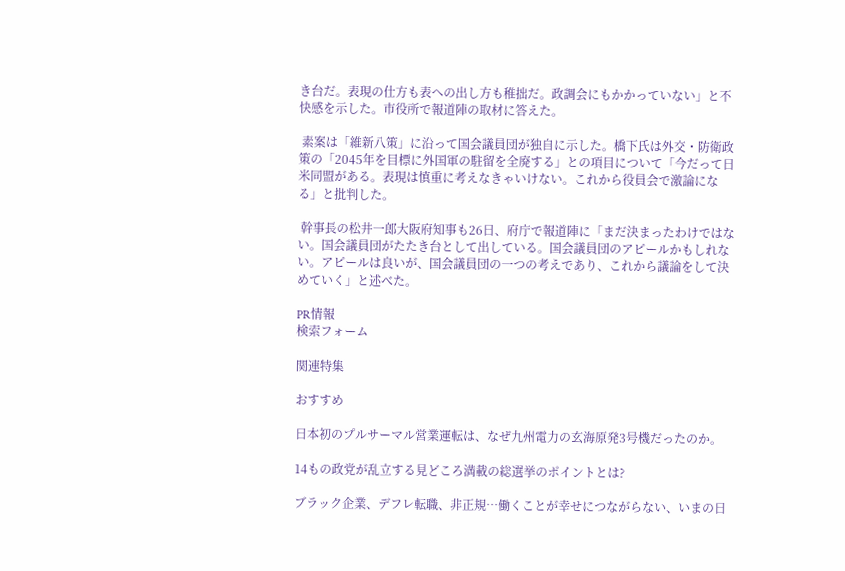き台だ。表現の仕方も表への出し方も稚拙だ。政調会にもかかっていない」と不快感を示した。市役所で報道陣の取材に答えた。

 素案は「維新八策」に沿って国会議員団が独自に示した。橋下氏は外交・防衛政策の「2045年を目標に外国軍の駐留を全廃する」との項目について「今だって日米同盟がある。表現は慎重に考えなきゃいけない。これから役員会で激論になる」と批判した。

 幹事長の松井一郎大阪府知事も26日、府庁で報道陣に「まだ決まったわけではない。国会議員団がたたき台として出している。国会議員団のアピールかもしれない。アピールは良いが、国会議員団の一つの考えであり、これから議論をして決めていく」と述べた。

PR情報
検索フォーム

関連特集

おすすめ

日本初のプルサーマル営業運転は、なぜ九州電力の玄海原発3号機だったのか。

14もの政党が乱立する見どころ満載の総選挙のポイントとは?

ブラック企業、デフレ転職、非正規…働くことが幸せにつながらない、いまの日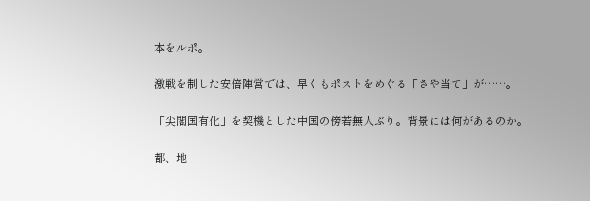本をルポ。

激戦を制した安倍陣営では、早くもポストをめぐる「さや当て」が……。

「尖閣国有化」を契機とした中国の傍若無人ぶり。背景には何があるのか。

都、地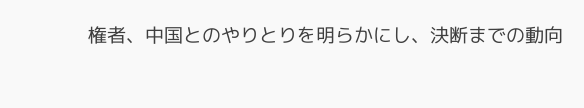権者、中国とのやりとりを明らかにし、決断までの動向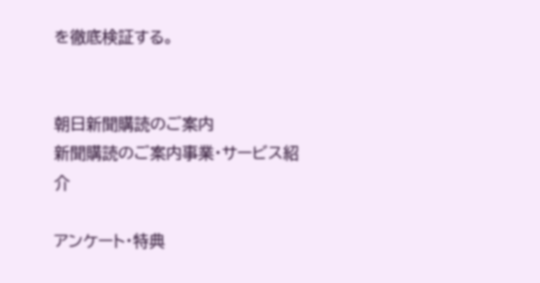を徹底検証する。


朝日新聞購読のご案内
新聞購読のご案内事業・サービス紹介

アンケート・特典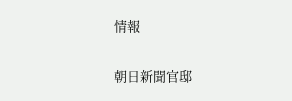情報

朝日新聞官邸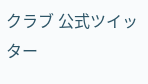クラブ 公式ツイッター